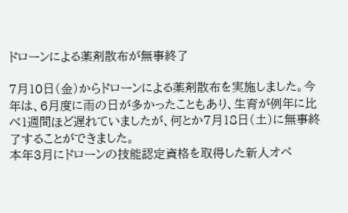ドローンによる薬剤散布が無事終了

7月10日(金)からドローンによる薬剤散布を実施しました。今年は、6月度に雨の日が多かったこともあり、生育が例年に比べ1週間ほど遅れていましたが、何とか7月18日(土)に無事終了することができました。
本年3月にドローンの技能認定資格を取得した新人オペ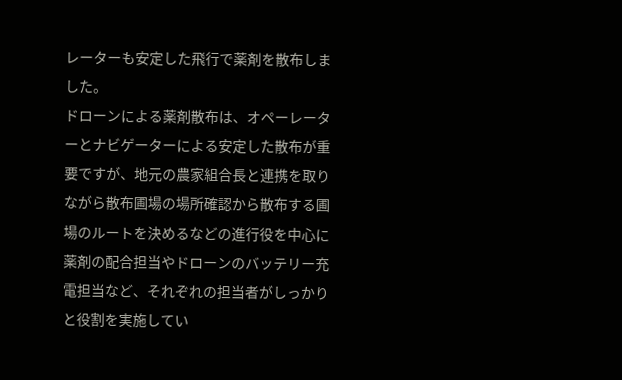レーターも安定した飛行で薬剤を散布しました。
ドローンによる薬剤散布は、オペーレーターとナビゲーターによる安定した散布が重要ですが、地元の農家組合長と連携を取りながら散布圃場の場所確認から散布する圃場のルートを決めるなどの進行役を中心に薬剤の配合担当やドローンのバッテリー充電担当など、それぞれの担当者がしっかりと役割を実施してい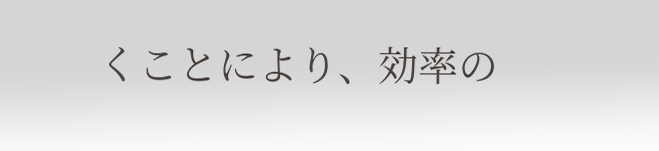くことにより、効率の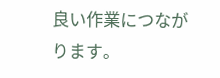良い作業につながります。